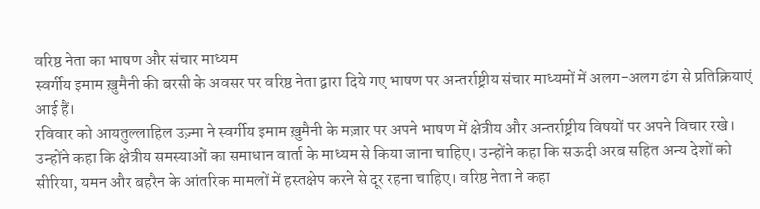वरिष्ठ नेता का भाषण और संचार माध्यम
स्वर्गीय इमाम ख़ुमैनी की बरसी के अवसर पर वरिष्ठ नेता द्वारा दिये गए भाषण पर अन्तर्राष्ट्रीय संचार माध्यमों में अलग-अलग ढंग से प्रतिक्रियाएं आई हैं।
रविवार को आयतुल्लाहिल उज़्मा ने स्वर्गीय इमाम ख़ुमैनी के मज़ार पर अपने भाषण में क्षेत्रीय और अन्तर्राष्ट्रीय विषयों पर अपने विचार रखे। उन्होंने कहा कि क्षेत्रीय समस्याओं का समाधान वार्ता के माध्यम से किया जाना चाहिए। उन्होंने कहा कि सऊदी अरब सहित अन्य देशों को सीरिया, यमन और बहरैन के आंतरिक मामलों में हस्तक्षेप करने से दूर रहना चाहिए। वरिष्ठ नेता ने कहा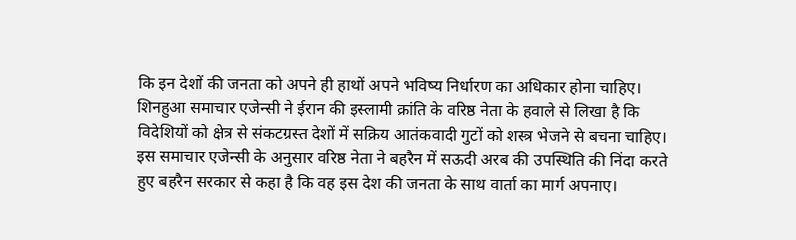कि इन देशों की जनता को अपने ही हाथों अपने भविष्य निर्धारण का अधिकार होना चाहिए।
शिनहुआ समाचार एजेन्सी ने ईरान की इस्लामी क्रांति के वरिष्ठ नेता के हवाले से लिखा है कि विदेशियों को क्षेत्र से संकटग्रस्त देशों में सक्रिय आतंकवादी गुटों को शस्त्र भेजने से बचना चाहिए। इस समाचार एजेन्सी के अनुसार वरिष्ठ नेता ने बहरैन में सऊदी अरब की उपस्थिति की निंदा करते हुए बहरैन सरकार से कहा है कि वह इस देश की जनता के साथ वार्ता का मार्ग अपनाए।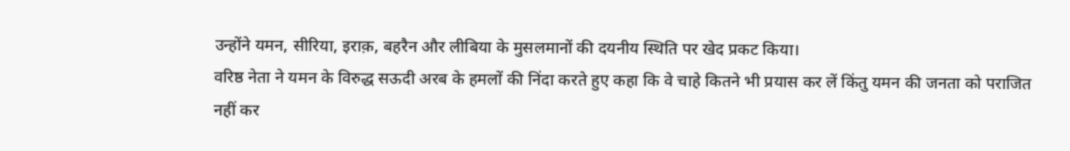उन्होंने यमन, सीरिया, इराक़, बहरैन और लीबिया के मुसलमानों की दयनीय स्थिति पर खेद प्रकट किया।
वरिष्ठ नेता ने यमन के विरुद्ध सऊदी अरब के हमलों की निंदा करते हुए कहा कि वे चाहे कितने भी प्रयास कर लें किंतु यमन की जनता को पराजित नहीं कर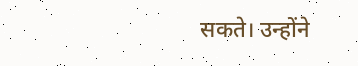सकते। उन्होंने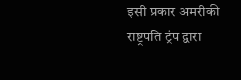इसी प्रकार अमरीकी राष्ट्रपति ट्रंप द्वारा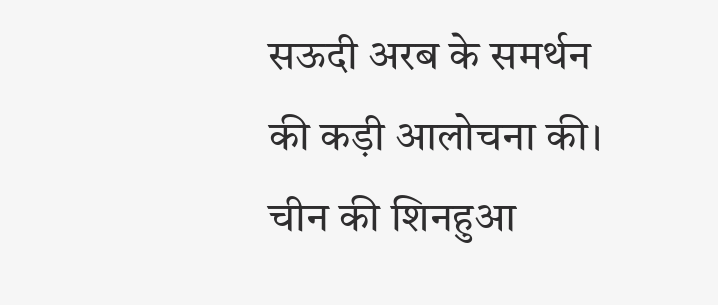सऊदी अरब के समर्थन की कड़ी आलोचना की।
चीन की शिनहुआ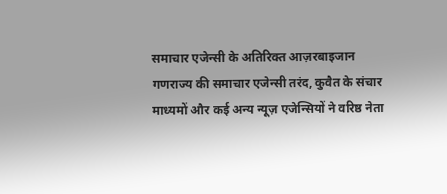समाचार एजेन्सी के अतिरिक्त आज़रबाइजान गणराज्य की समाचार एजेन्सी तरंद, कुवैत के संचार माध्यमों और कई अन्य न्यूज़ एजेन्सियों ने वरिष्ठ नेता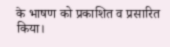के भाषण को प्रकाशित व प्रसारित किया।